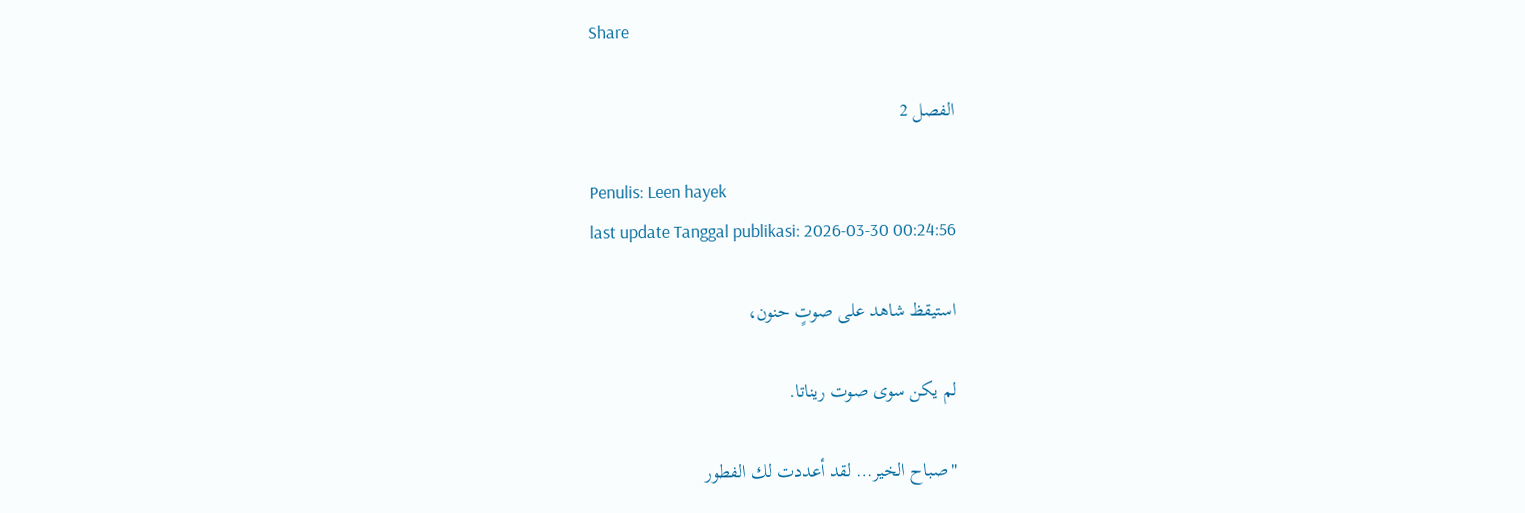Share

الفصل 2

Penulis: Leen hayek
last update Tanggal publikasi: 2026-03-30 00:24:56

استيقظ شاهد على صوتٍ حنون،

لم يكن سوى صوت ريناتا.

"صباح الخير… لقد أعددت لك الفطور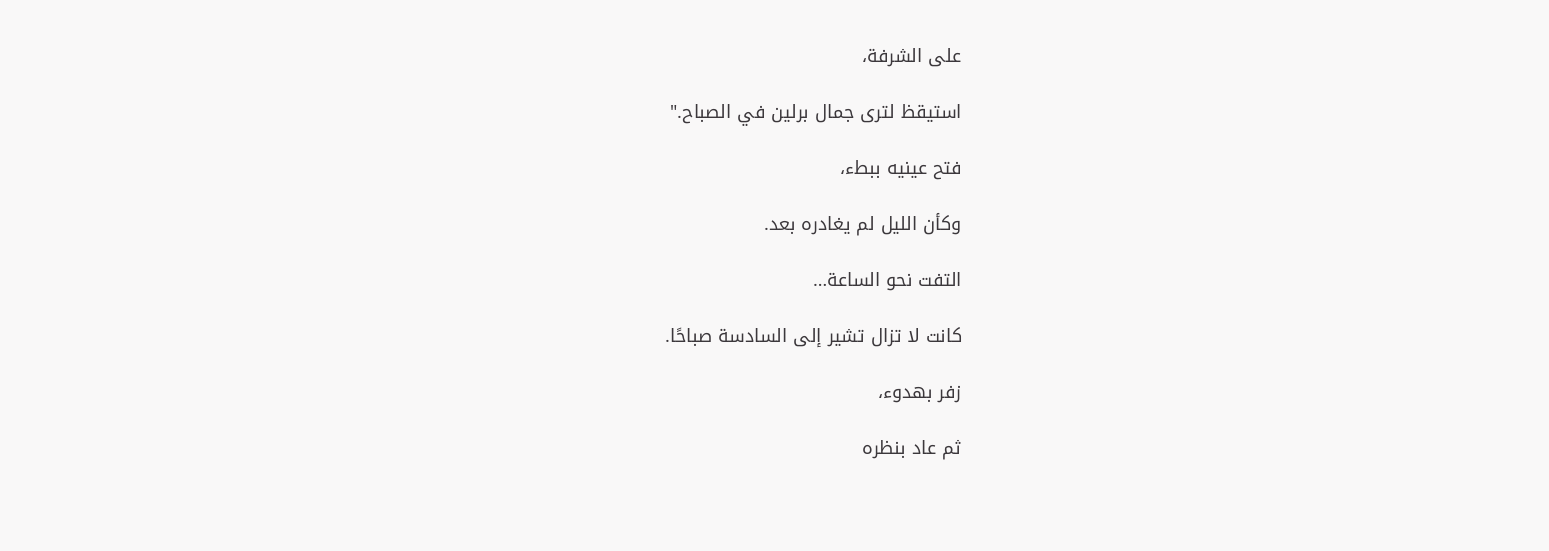على الشرفة،

استيقظ لترى جمال برلين في الصباح."

فتح عينيه ببطء،

وكأن الليل لم يغادره بعد.

التفت نحو الساعة…

كانت لا تزال تشير إلى السادسة صباحًا.

زفر بهدوء،

ثم عاد بنظره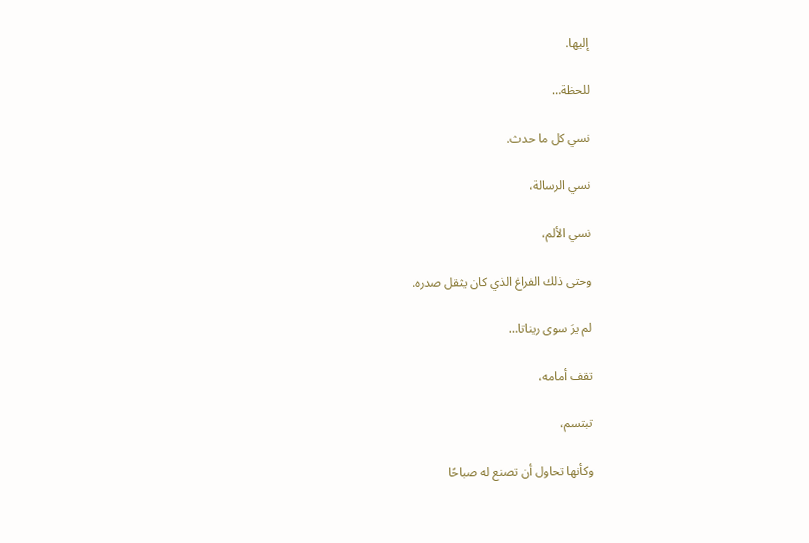إليها.

للحظة…

نسي كل ما حدث.

نسي الرسالة،

نسي الألم،

وحتى ذلك الفراغ الذي كان يثقل صدره.

لم يرَ سوى ريناتا…

تقف أمامه،

تبتسم،

وكأنها تحاول أن تصنع له صباحًا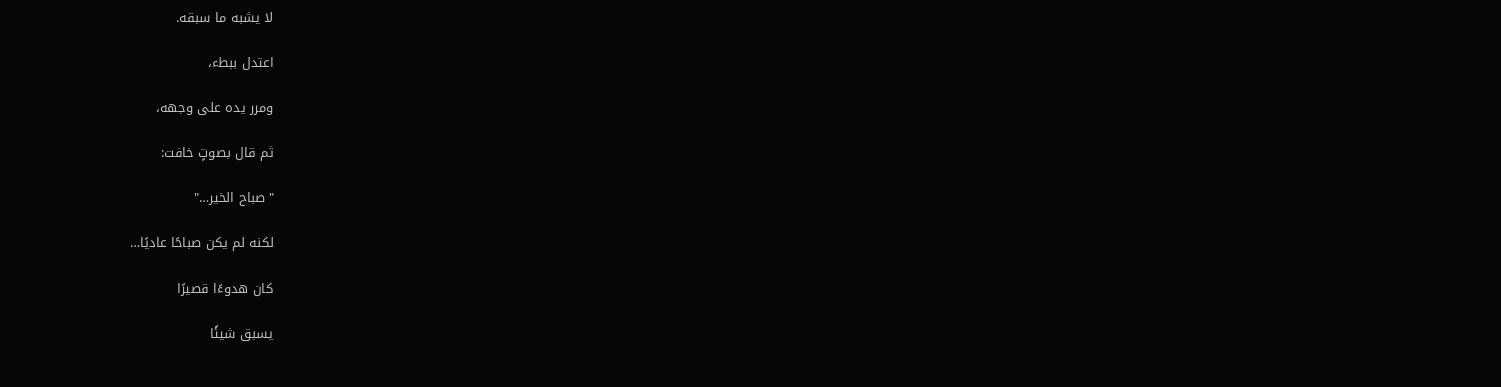لا يشبه ما سبقه.

اعتدل ببطء،

ومرر يده على وجهه،

ثم قال بصوتٍ خافت:

"صباح الخير…"

لكنه لم يكن صباحًا عاديًا…

كان هدوءًا قصيرًا

يسبق شيئًا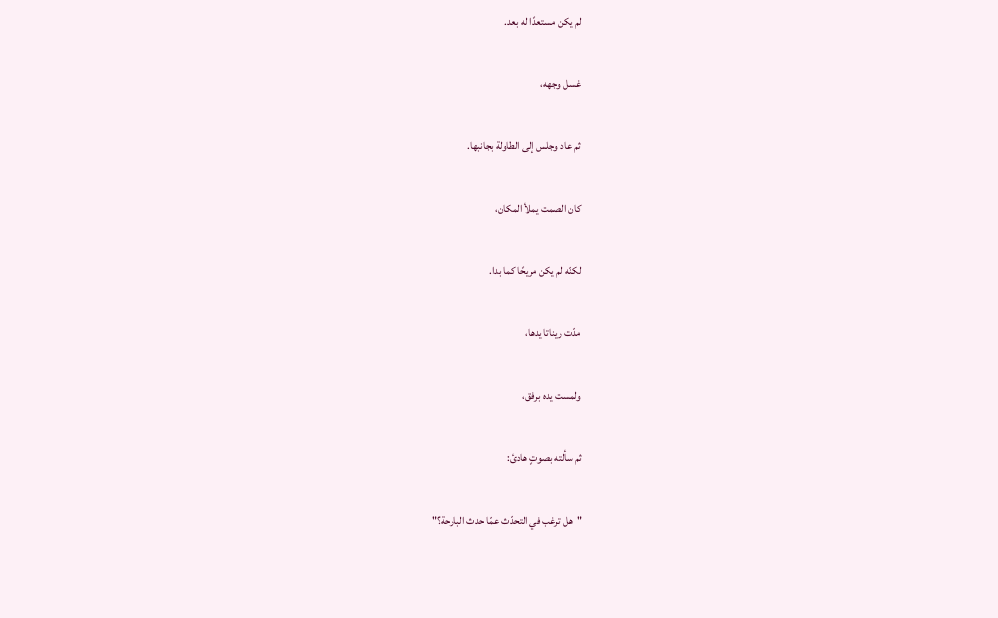لم يكن مستعدًا له بعد.

غسل وجهه،

ثم عاد وجلس إلى الطاولة بجانبها.

كان الصمت يملأ المكان،

لكنّه لم يكن مريحًا كما بدا.

مدّت ريناتا يدها،

ولمست يده برفق،

ثم سألته بصوتٍ هادئ:

"هل ترغب في التحدّث عمّا حدث البارحة؟"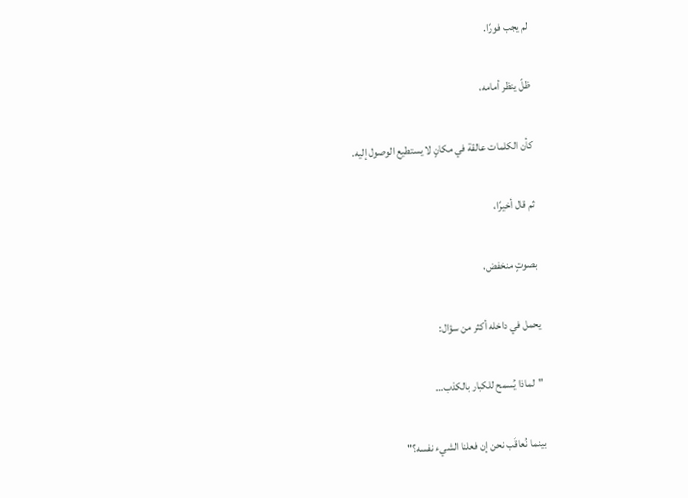لم يجب فورًا.

ظلّ ينظر أمامه،

كأن الكلمات عالقة في مكانٍ لا يستطيع الوصول إليه.

ثم قال أخيرًا،

بصوتٍ منخفض،

يحمل في داخله أكثر من سؤال:

"لماذا يُسمح للكبار بالكذب…

بينما نُعاقَب نحن إن فعلنا الشيء نفسه؟"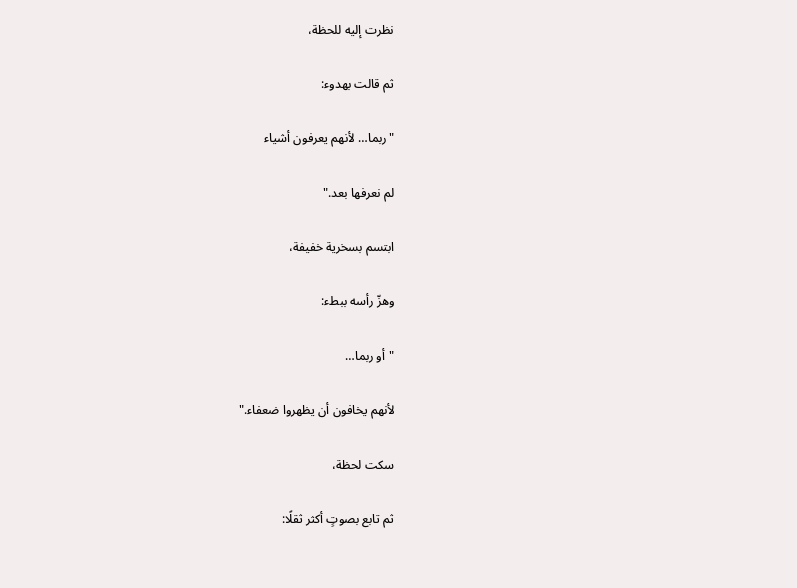نظرت إليه للحظة،

ثم قالت بهدوء:

"ربما… لأنهم يعرفون أشياء

لم نعرفها بعد."

ابتسم بسخرية خفيفة،

وهزّ رأسه ببطء:

"أو ربما…

لأنهم يخافون أن يظهروا ضعفاء."

سكت لحظة،

ثم تابع بصوتٍ أكثر ثقلًا: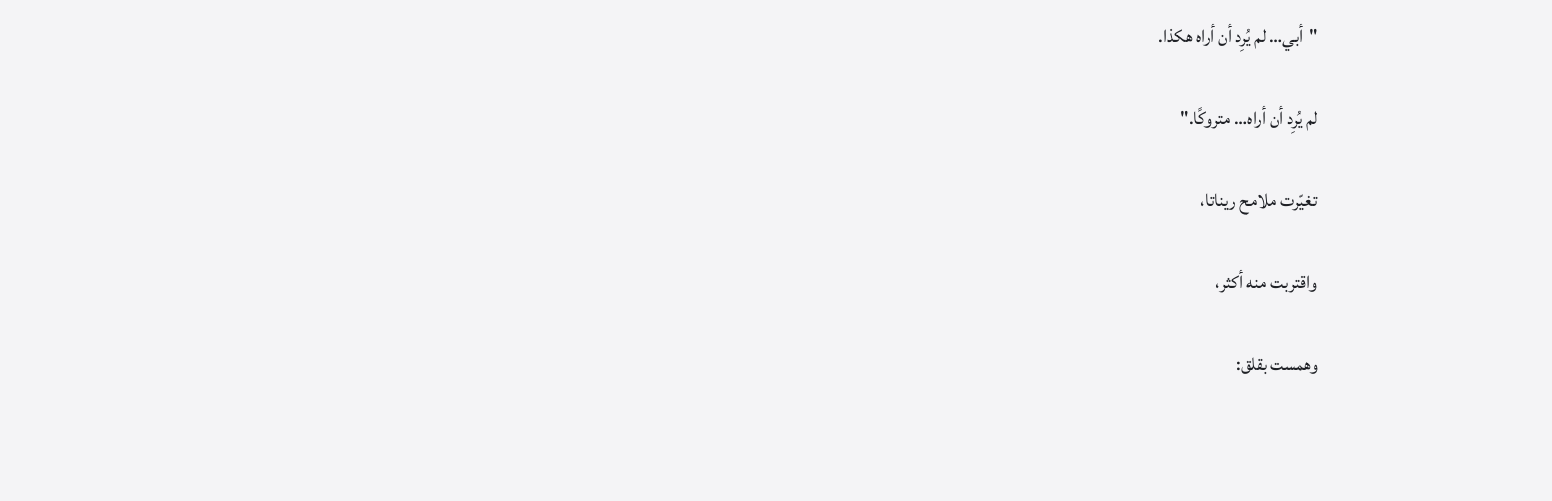"أبي… لم يُرِد أن أراه هكذا.

لم يُرِد أن أراه… متروكًا."

تغيّرت ملامح ريناتا،

واقتربت منه أكثر،

وهمست بقلق: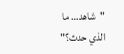"شاهد… ما الذي حدث؟"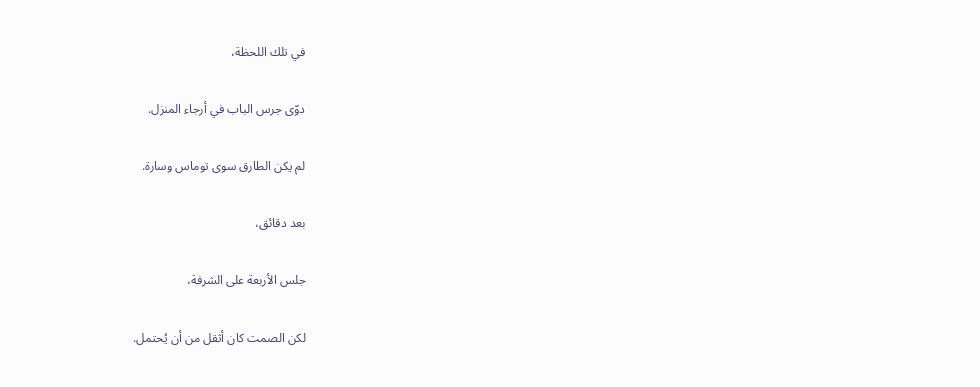في تلك اللحظة،

دوّى جرس الباب في أرجاء المنزل.

لم يكن الطارق سوى توماس وسارة.

بعد دقائق،

جلس الأربعة على الشرفة،

لكن الصمت كان أثقل من أن يُحتمل.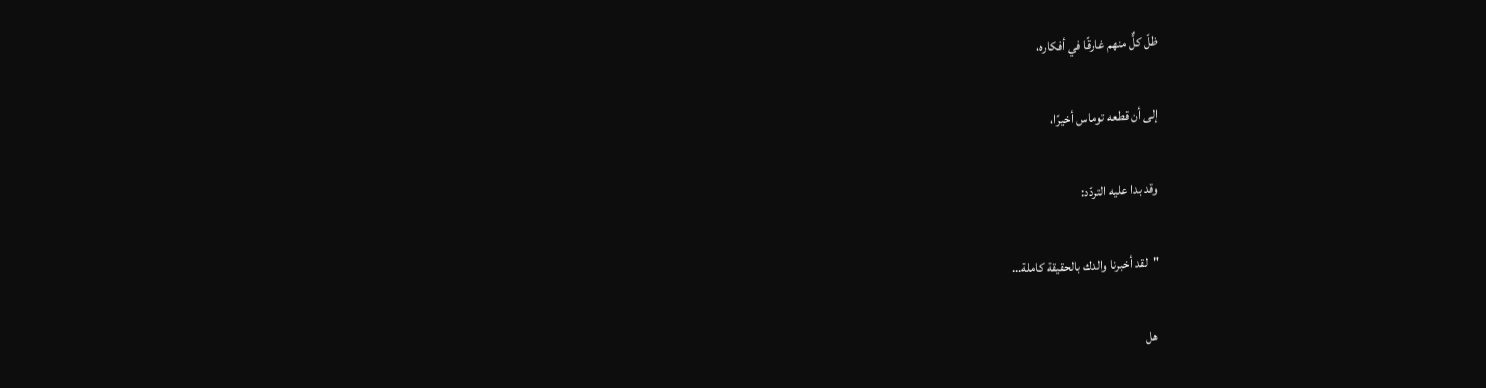ظلّ كلٌّ منهم غارقًا في أفكاره،

إلى أن قطعه توماس أخيرًا،

وقد بدا عليه التردّد:

"لقد أخبرنا والدك بالحقيقة كاملة…

هل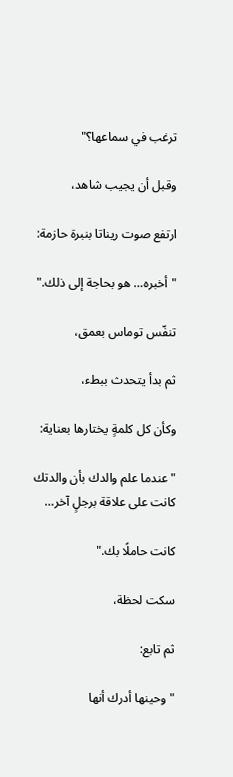ترغب في سماعها؟"

وقبل أن يجيب شاهد،

ارتفع صوت ريناتا بنبرة حازمة:

"أخبره… هو بحاجة إلى ذلك."

تنفّس توماس بعمق،

ثم بدأ يتحدث ببطء،

وكأن كل كلمةٍ يختارها بعناية:

"عندما علم والدك بأن والدتك كانت على علاقة برجلٍ آخر…

كانت حاملًا بك."

سكت لحظة،

ثم تابع:

"وحينها أدرك أنها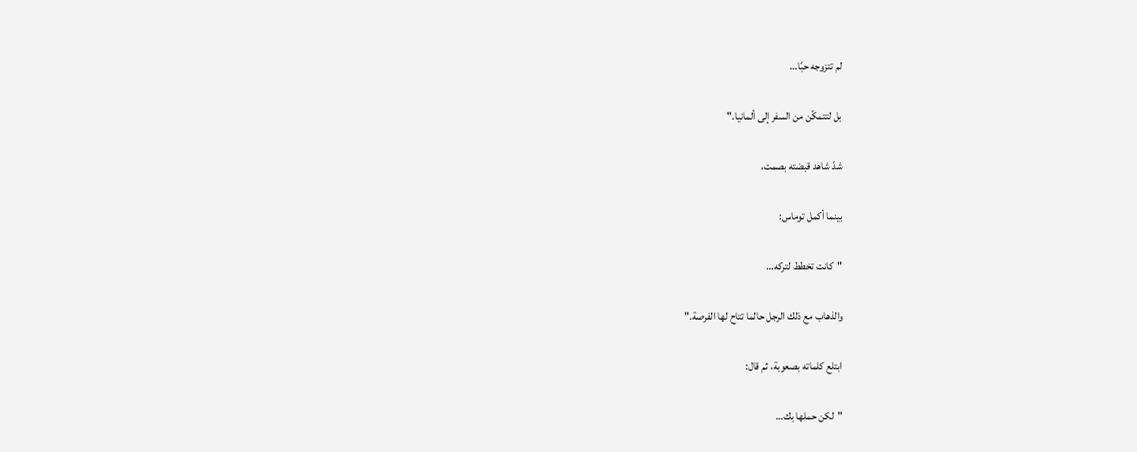لم تتزوجه حبًا…

بل لتتمكّن من السفر إلى ألمانيا."

شدّ شاهد قبضته بصمت،

بينما أكمل توماس:

"كانت تخطط لتركه…

والذهاب مع ذلك الرجل حالما تتاح لها الفرصة."

ابتلع كلماته بصعوبة، ثم قال:

"لكن حملها بك…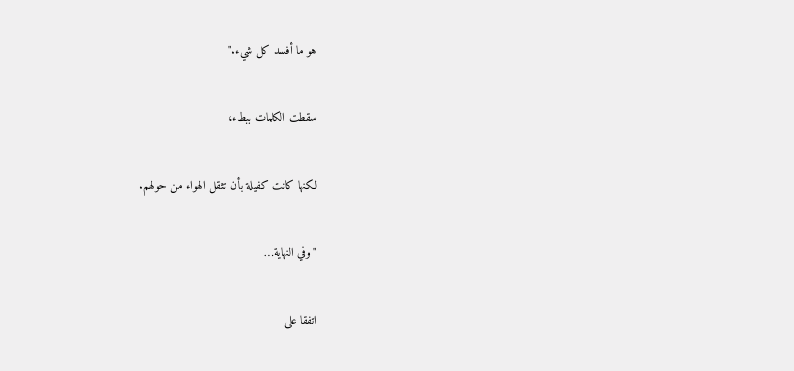هو ما أفسد كل شيء."

سقطت الكلمات ببطء،

لكنها كانت كفيلة بأن تثقل الهواء من حولهم.

"وفي النهاية…

اتفقا على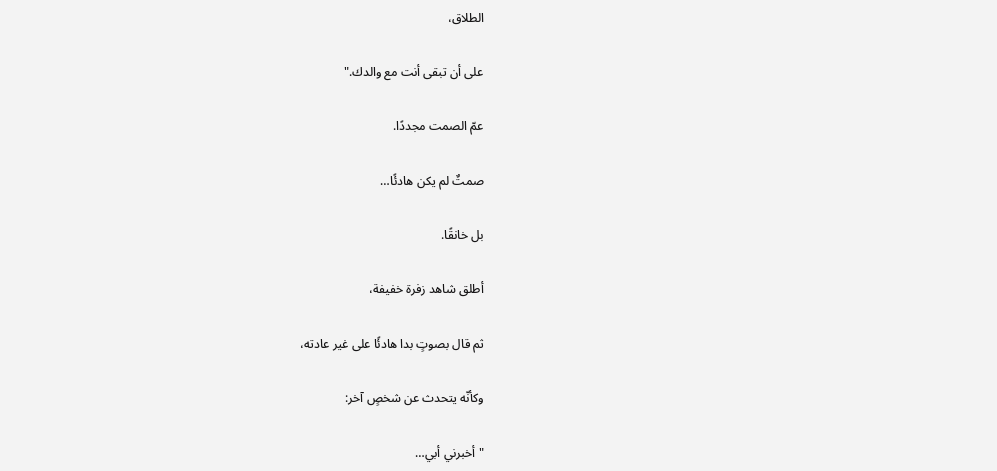الطلاق،

على أن تبقى أنت مع والدك."

عمّ الصمت مجددًا.

صمتٌ لم يكن هادئًا…

بل خانقًا.

أطلق شاهد زفرة خفيفة،

ثم قال بصوتٍ بدا هادئًا على غير عادته،

وكأنّه يتحدث عن شخصٍ آخر:

"أخبرني أبي…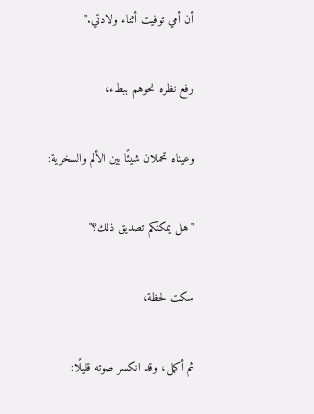أن أمي توفيت أثناء ولادتي."

رفع نظره نحوهم ببطء،

وعيناه تحملان شيئًا بين الألم والسخرية:

"هل يمكنكم تصديق ذلك؟"

سكت لحظة،

ثم أكمل، وقد انكسر صوته قليلًا: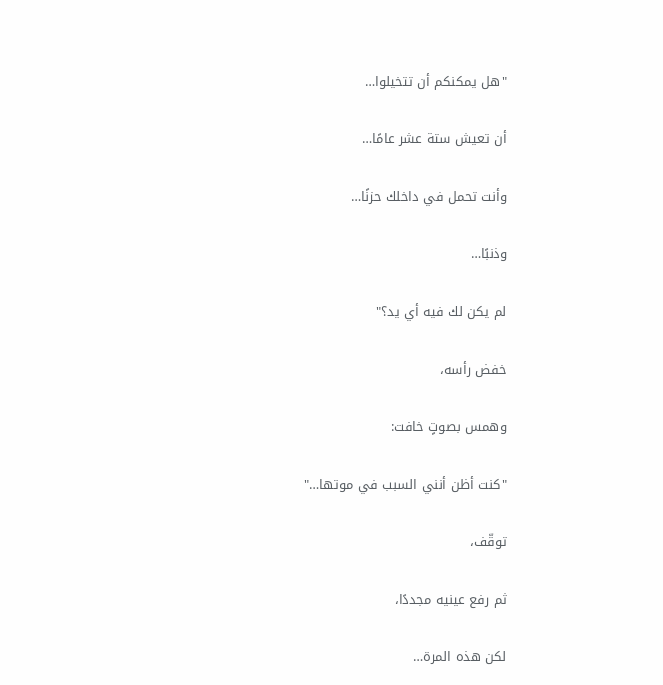"هل يمكنكم أن تتخيلوا…

أن تعيش ستة عشر عامًا…

وأنت تحمل في داخلك حزنًا…

وذنبًا…

لم يكن لك فيه أي يد؟"

خفض رأسه،

وهمس بصوتٍ خافت:

"كنت أظن أنني السبب في موتها…"

توقّف،

ثم رفع عينيه مجددًا،

لكن هذه المرة…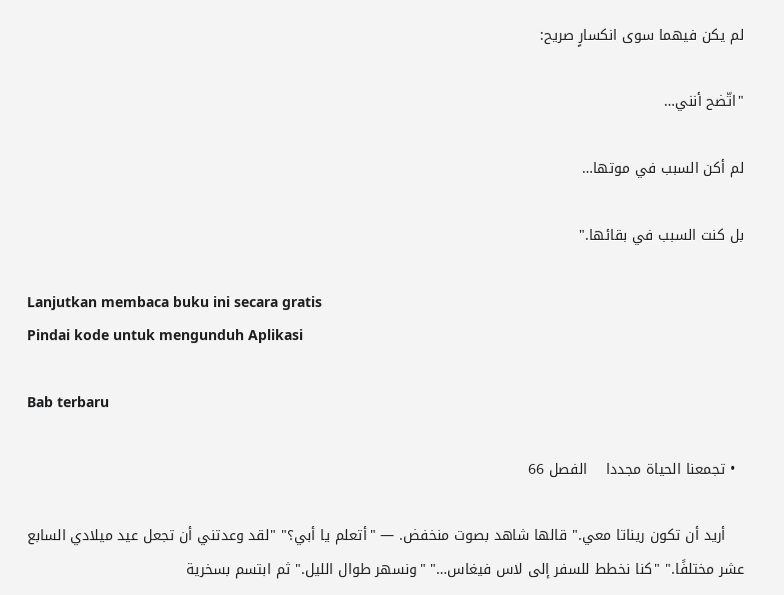لم يكن فيهما سوى انكسارٍ صريح:

"اتّضح أنني…

لم أكن السبب في موتها…

بل كنت السبب في بقائها."

Lanjutkan membaca buku ini secara gratis
Pindai kode untuk mengunduh Aplikasi

Bab terbaru

  • تجمعنا الحياة مجددا    الفصل 66

    أريد أن تكون ريناتا معي." قالها شاهد بصوت منخفض. — "أتعلم يا أبي؟" "لقد وعدتني أن تجعل عيد ميلادي السابع عشر مختلفًا." "كنا نخطط للسفر إلى لاس فيغاس…" "ونسهر طوال الليل." ثم ابتسم بسخرية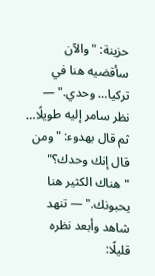حزينة: "والآن سأقضيه هنا في تركيا… وحدي." — نظر سامر إليه طويلًا… ثم قال بهدوء: "ومن قال إنك وحدك؟" "هناك الكثير هنا يحبونك." — تنهد شاهد وأبعد نظره قليلًا: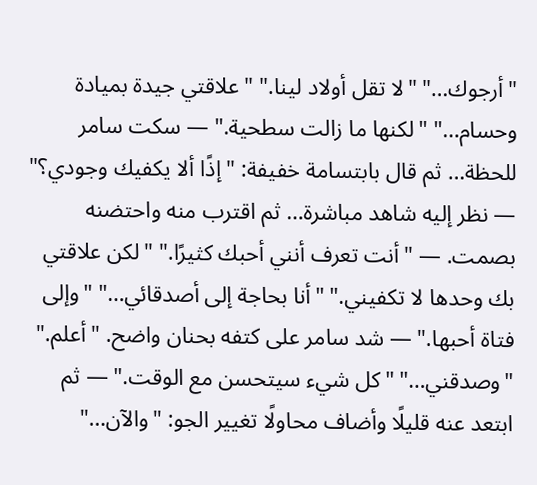"أرجوك…" "لا تقل أولاد لينا." "علاقتي جيدة بميادة وحسام…" "لكنها ما زالت سطحية." — سكت سامر للحظة… ثم قال بابتسامة خفيفة: "إذًا ألا يكفيك وجودي؟" — نظر إليه شاهد مباشرة… ثم اقترب منه واحتضنه بصمت. — "أنت تعرف أنني أحبك كثيرًا." "لكن علاقتي بك وحدها لا تكفيني." "أنا بحاجة إلى أصدقائي…" "وإلى فتاة أحبها." — شد سامر على كتفه بحنان واضح. "أعلم." "وصدقني…" "كل شيء سيتحسن مع الوقت." — ثم ابتعد عنه قليلًا وأضاف محاولًا تغيير الجو: "والآن…"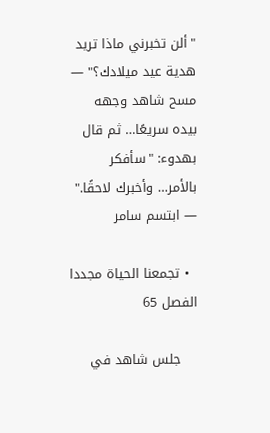"ألن تخبرني ماذا تريد هدية عيد ميلادك؟" — مسح شاهد وجهه بيده سريعًا… ثم قال بهدوء: "سأفكر بالأمر… وأخبرك لاحقًا." — ابتسم سامر

  • تجمعنا الحياة مجددا    الفصل 65

    جلس شاهد في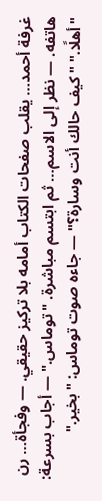غرفة أحمد… يقلب صفحات الكتاب أمامه بلا تركيز حقيقي. — وفجأة… رن هاتفه. — نظر إلى الاسم… ثم ابتسم مباشرة. "توماس." — أجاب بسرعة: "أهلًا." "كيف حالك أنت وسارة؟" — جاءه صوت توماس: "بخير."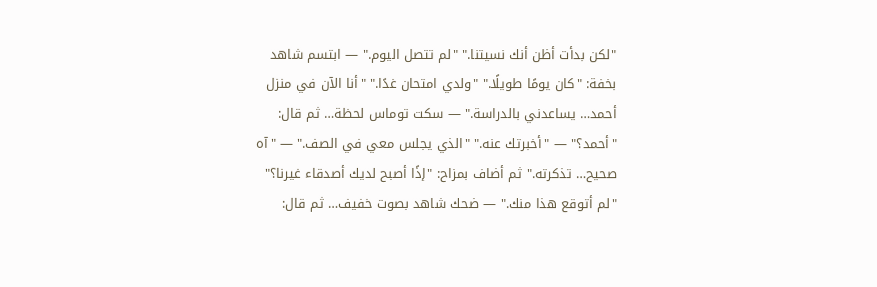"لكن بدأت أظن أنك نسيتنا." "لم تتصل اليوم." — ابتسم شاهد بخفة: "كان يومًا طويلًا." "ولدي امتحان غدًا." "أنا الآن في منزل أحمد… يساعدني بالدراسة." — سكت توماس لحظة… ثم قال: "أحمد؟" — "أخبرتك عنه." "الذي يجلس معي في الصف." — "آه صحيح… تذكرته." ثم أضاف بمزاح: "إذًا أصبح لديك أصدقاء غيرنا؟" "لم أتوقع هذا منك." — ضحك شاهد بصوت خفيف… ثم قال: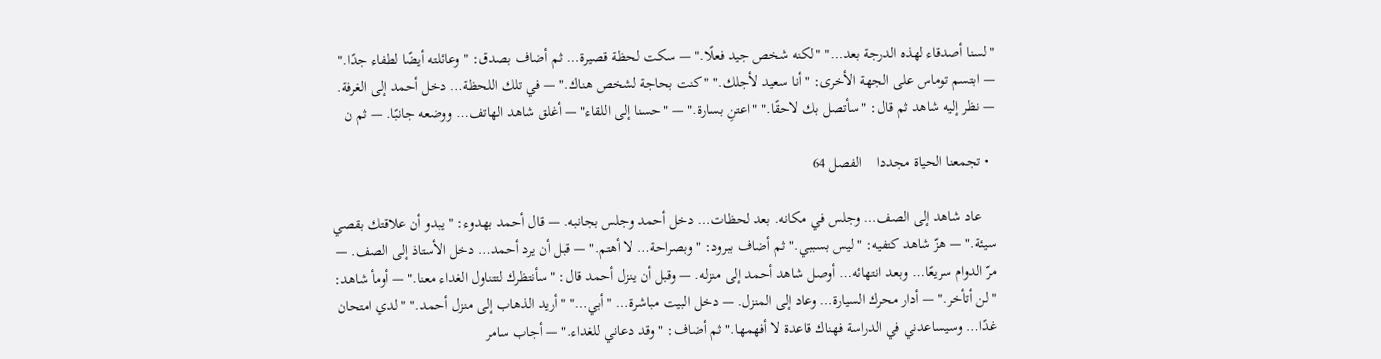"لسنا أصدقاء لهذه الدرجة بعد…" "لكنه شخص جيد فعلًا." — سكت لحظة قصيرة… ثم أضاف بصدق: "وعائلته أيضًا لطفاء جدًا." — ابتسم توماس على الجهة الأخرى: "أنا سعيد لأجلك." "كنت بحاجة لشخص هناك." — في تلك اللحظة… دخل أحمد إلى الغرفة. — نظر إليه شاهد ثم قال: "سأتصل بك لاحقًا." "اعتنِ بسارة." — "حسنا إلى اللقاء" — أغلق شاهد الهاتف… ووضعه جانبًا. — ثم ن

  • تجمعنا الحياة مجددا    الفصل 64

    عاد شاهد إلى الصف… وجلس في مكانه. بعد لحظات… دخل أحمد وجلس بجانبه. — قال أحمد بهدوء: "يبدو أن علاقتك بقصي سيئة." — هزّ شاهد كتفيه: "ليس بسببي." ثم أضاف ببرود: "وبصراحة… لا أهتم." — قبل أن يرد أحمد… دخل الأستاذ إلى الصف. — مرّ الدوام سريعًا… وبعد انتهائه… أوصل شاهد أحمد إلى منزله. — وقبل أن ينزل أحمد قال: "سأنتظرك لتتناول الغداء معنا." — أومأ شاهد: "لن أتأخر." — أدار محرك السيارة… وعاد إلى المنزل. — دخل البيت مباشرة… "أبي…" "أريد الذهاب إلى منزل أحمد." "لدي امتحان غدًا… وسيساعدني في الدراسة فهناك قاعدة لا أفهمها." ثم أضاف: "وقد دعاني للغداء." — أجاب سامر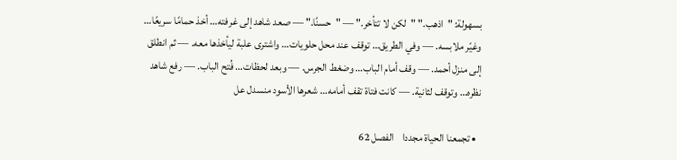بسهولة: "اذهب." "لكن لا تتأخر." — "حسنًا." — صعد شاهد إلى غرفته… أخذ حمامًا سريعًا… وغيّر ملابسه. — وفي الطريق… توقف عند محل حلويات… واشترى علبة ليأخذها معه. — ثم انطلق إلى منزل أحمد. — وقف أمام الباب… وضغط الجرس. — وبعد لحظات… فُتح الباب. — رفع شاهد نظره… وتوقف لثانية. — كانت فتاة تقف أمامه… شعرها الأسود منسدل عل

  • تجمعنا الحياة مجددا    الفصل 62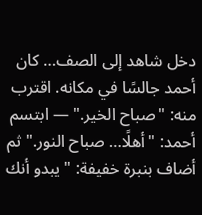دخل شاهد إلى الصف… كان أحمد جالسًا في مكانه. اقترب منه: "صباح الخير." — ابتسم أحمد: "أهلًا… صباح النور." ثم أضاف بنبرة خفيفة: "يبدو أنك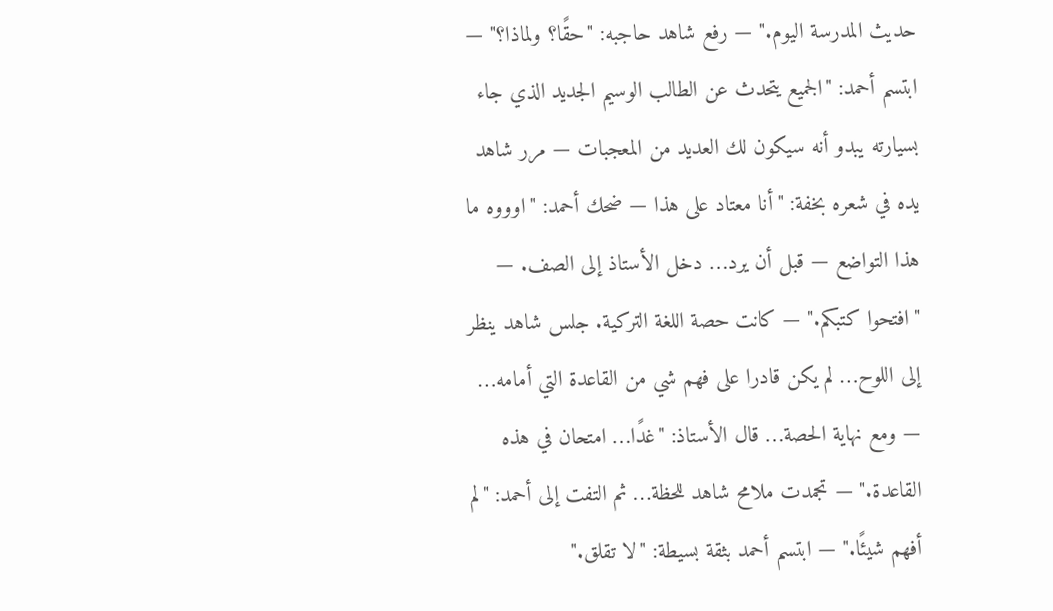حديث المدرسة اليوم." — رفع شاهد حاجبه: "حقًا؟ ولماذا؟" — ابتسم أحمد: "الجميع يتحدث عن الطالب الوسيم الجديد الذي جاء بسيارته يبدو أنه سيكون لك العديد من المعجبات — مرر شاهد يده في شعره بخفة: "أنا معتاد على هذا — ضحك أحمد: "اوووه ما هذا التواضع — قبل أن يرد… دخل الأستاذ إلى الصف. — "افتحوا كتبكم." — كانت حصة اللغة التركية. جلس شاهد ينظر إلى اللوح… لم يكن قادرا على فهم شي من القاعدة التي أمامه… — ومع نهاية الحصة… قال الأستاذ: "غدًا… امتحان في هذه القاعدة." — تجمدت ملامح شاهد للحظة… ثم التفت إلى أحمد: "لم أفهم شيئًا." — ابتسم أحمد بثقة بسيطة: "لا تقلق."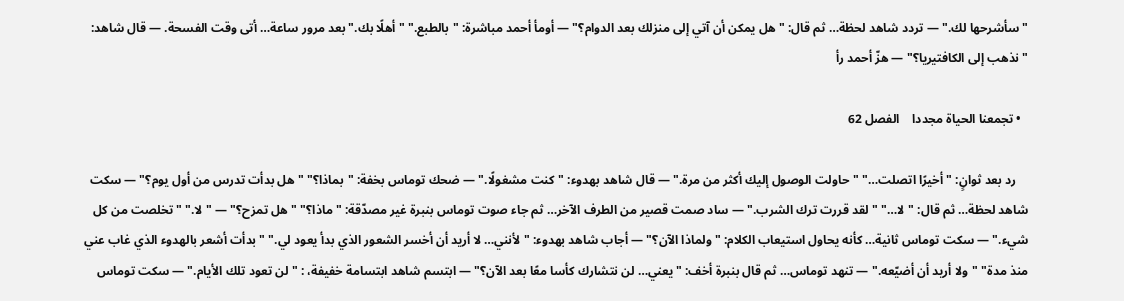"سأشرحها لك." — تردد شاهد لحظة… ثم قال: "هل يمكن أن آتي إلى منزلك بعد الدوام؟" — أومأ أحمد مباشرة: "بالطبع." "أهلًا بك." بعد مرور ساعة… أتى وقت الفسحة. — قال شاهد: "نذهب إلى الكافتيريا؟" — هزّ أحمد رأ

  • تجمعنا الحياة مجددا    الفصل 62

    رد بعد ثوانٍ: "أخيرًا اتصلت…" "حاولت الوصول إليك أكثر من مرة." — قال شاهد بهدوء: "كنت مشغولًا." — ضحك توماس بخفة: "بماذا؟" "هل بدأت تدرس من أول يوم؟" — سكت شاهد لحظة… ثم قال: "لا…" "لقد قررت ترك الشرب." — ساد صمت قصير من الطرف الآخر… ثم جاء صوت توماس بنبرة غير مصدّقة: "ماذا؟" "هل تمزح؟" — "لا." "تخلصت من كل شيء." — سكت توماس ثانية… كأنه يحاول استيعاب الكلام: "ولماذا الآن؟" — أجاب شاهد بهدوء: "لأنني… لا أريد أن أخسر الشعور الذي بدأ يعود لي." "بدأت أشعر بالهدوء الذي غاب عني منذ مدة" "ولا أريد أن أضيّعه." — تنهد توماس… ثم قال بنبرة أخف: "يعني… لن نتشارك كأسا معًا بعد الآن؟" — ابتسم شاهد ابتسامة خفيفة، : "لن تعود تلك الأيام." — سكت توماس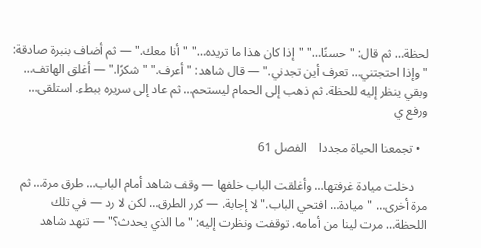لحظة… ثم قال: "حسنًا…" "إذا كان هذا ما تريده…" "أنا معك." — ثم أضاف بنبرة صادقة: "وإذا احتجتني… تعرف أين تجدني." — قال شاهد: "أعرف." "شكرًا." — أغلق الهاتف… وبقي ينظر إليه للحظة. ثم ذهب إلى الحمام ليستحم… ثم عاد إلى سريره ببطء. استلقى… ورفع ي

  • تجمعنا الحياة مجددا    الفصل 61

    دخلت ميادة غرفتها… وأغلقت الباب خلفها — وقف شاهد أمام الباب… طرق مرة… ثم مرة أخرى… "ميادة… افتحي الباب." لا إجابة. — كرر الطرق… لكن لا رد — في تلك اللحظة… مرت لينا من أمامه. توقفت ونظرت إليه: "ما الذي يحدث؟" — تنهد شاهد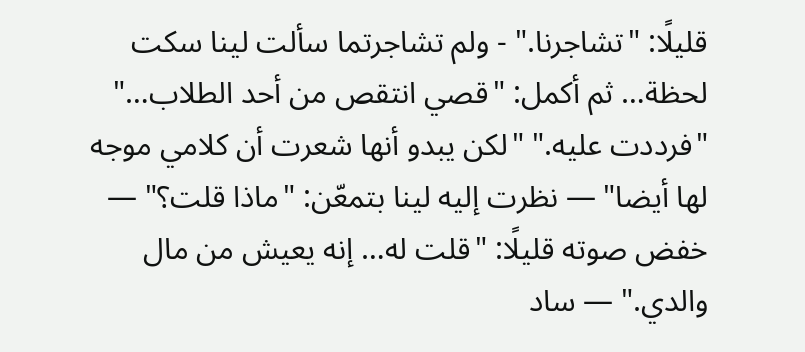قليلًا: "تشاجرنا." - ولم تشاجرتما سألت لينا سكت لحظة… ثم أكمل: "قصي انتقص من أحد الطلاب…" "فرددت عليه." "لكن يبدو أنها شعرت أن كلامي موجه لها أيضا" — نظرت إليه لينا بتمعّن: "ماذا قلت؟" — خفض صوته قليلًا: "قلت له… إنه يعيش من مال والدي." — ساد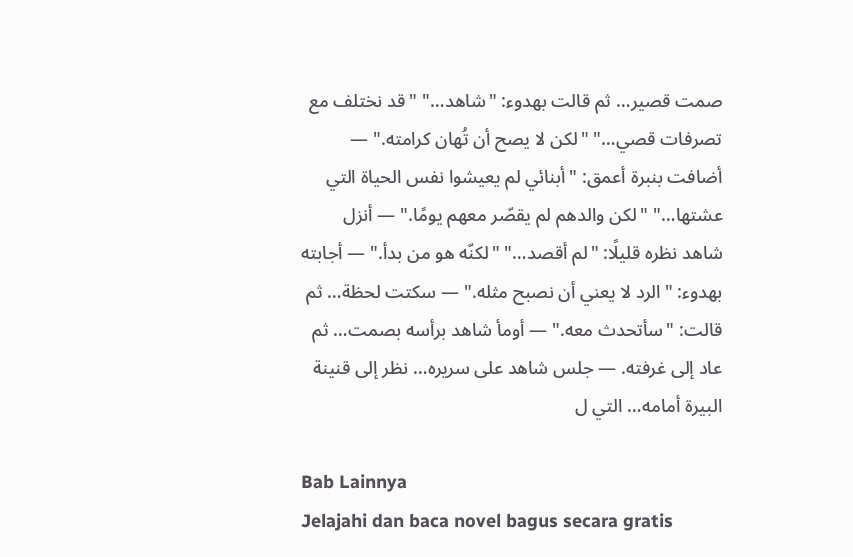صمت قصير… ثم قالت بهدوء: "شاهد…" "قد نختلف مع تصرفات قصي…" "لكن لا يصح أن تُهان كرامته." — أضافت بنبرة أعمق: "أبنائي لم يعيشوا نفس الحياة التي عشتها…" "لكن والدهم لم يقصّر معهم يومًا." — أنزل شاهد نظره قليلًا: "لم أقصد…" "لكنّه هو من بدأ." — أجابته بهدوء: "الرد لا يعني أن نصبح مثله." — سكتت لحظة… ثم قالت: "سأتحدث معه." — أومأ شاهد برأسه بصمت… ثم عاد إلى غرفته. — جلس شاهد على سريره… نظر إلى قنينة البيرة أمامه… التي ل

Bab Lainnya
Jelajahi dan baca novel bagus secara gratis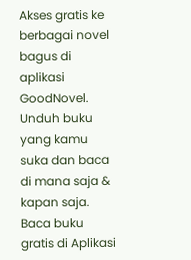Akses gratis ke berbagai novel bagus di aplikasi GoodNovel. Unduh buku yang kamu suka dan baca di mana saja & kapan saja.
Baca buku gratis di Aplikasi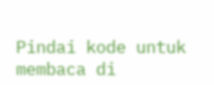Pindai kode untuk membaca di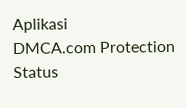Aplikasi
DMCA.com Protection Status